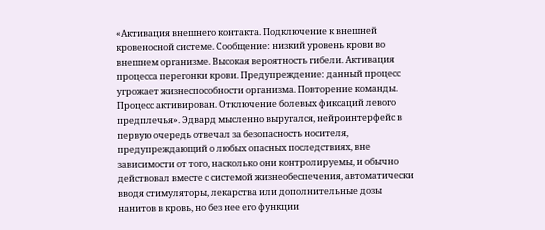«Активация внешнего контакта. Подключение к внешней кровеносной системе. Сообщение: низкий уровень крови во внешнем организме. Высокая вероятность гибели. Активация процесса перегонки крови. Предупреждение: данный процесс угрожает жизнеспособности организма. Повторение команды. Процесс активирован. Отключение болевых фиксаций левого предплечья». Эдвард мысленно выругался, нейроинтерфейс в первую очередь отвечал за безопасность носителя, предупреждающий о любых опасных последствиях, вне зависимости от того, насколько они контролируемы, и обычно действовал вместе с системой жизнеобеспечения, автоматически вводя стимуляторы, лекарства или дополнительные дозы нанитов в кровь, но без нее его функции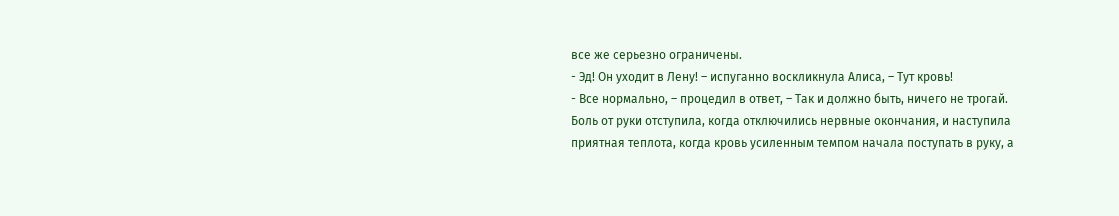все же серьезно ограничены.
- Эд! Он уходит в Лену! – испуганно воскликнула Алиса, – Тут кровь!
- Все нормально, – процедил в ответ, – Так и должно быть, ничего не трогай.
Боль от руки отступила, когда отключились нервные окончания, и наступила приятная теплота, когда кровь усиленным темпом начала поступать в руку, а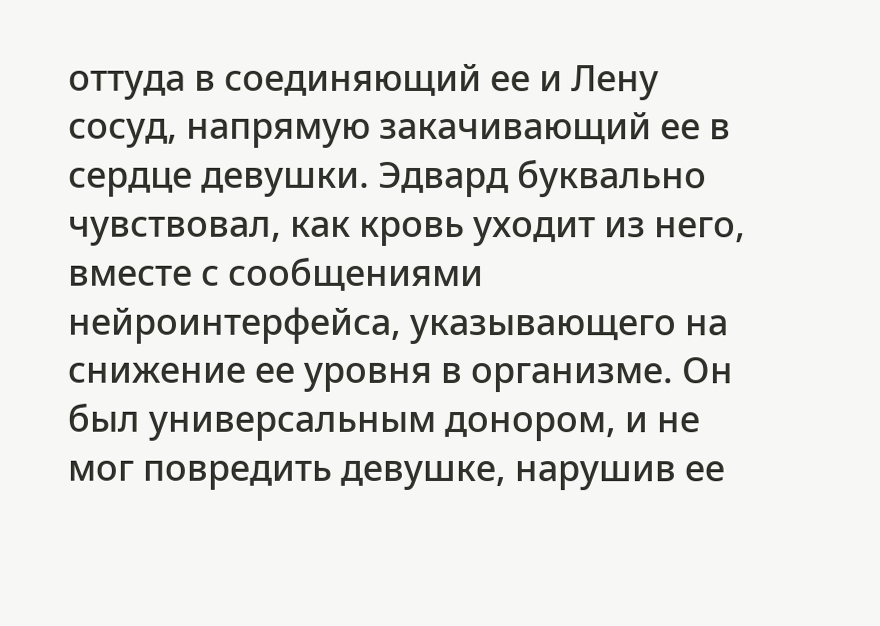оттуда в соединяющий ее и Лену сосуд, напрямую закачивающий ее в сердце девушки. Эдвард буквально чувствовал, как кровь уходит из него, вместе с сообщениями нейроинтерфейса, указывающего на снижение ее уровня в организме. Он был универсальным донором, и не мог повредить девушке, нарушив ее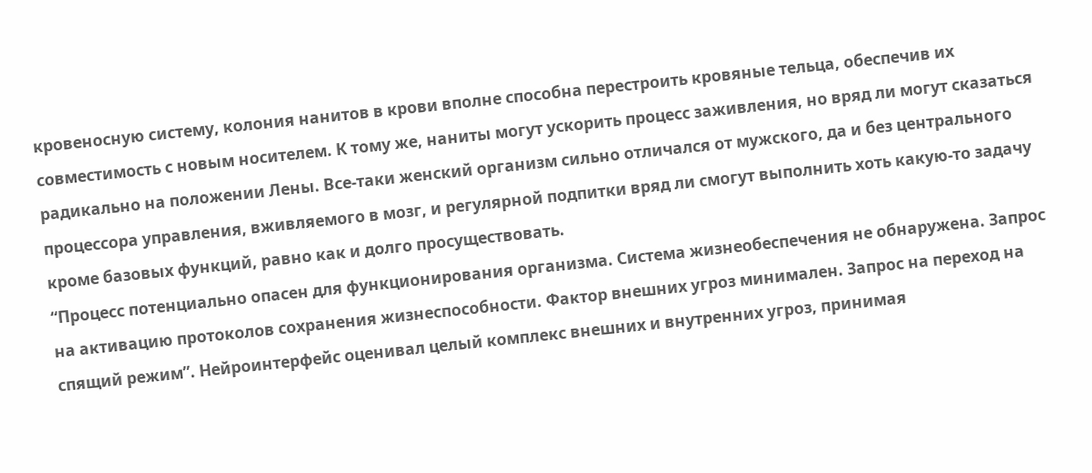кровеносную систему, колония нанитов в крови вполне способна перестроить кровяные тельца, обеспечив их совместимость с новым носителем. К тому же, наниты могут ускорить процесс заживления, но вряд ли могут сказаться радикально на положении Лены. Все-таки женский организм сильно отличался от мужского, да и без центрального процессора управления, вживляемого в мозг, и регулярной подпитки вряд ли смогут выполнить хоть какую-то задачу кроме базовых функций, равно как и долго просуществовать.
“Процесс потенциально опасен для функционирования организма. Система жизнеобеспечения не обнаружена. Запрос на активацию протоколов сохранения жизнеспособности. Фактор внешних угроз минимален. Запрос на переход на спящий режим”. Нейроинтерфейс оценивал целый комплекс внешних и внутренних угроз, принимая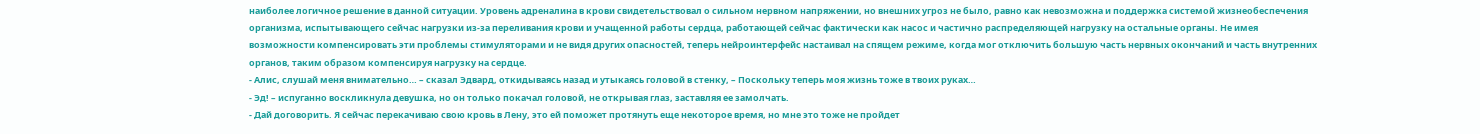наиболее логичное решение в данной ситуации. Уровень адреналина в крови свидетельствовал о сильном нервном напряжении, но внешних угроз не было, равно как невозможна и поддержка системой жизнеобеспечения организма, испытывающего сейчас нагрузки из-за переливания крови и учащенной работы сердца, работающей сейчас фактически как насос и частично распределяющей нагрузку на остальные органы. Не имея возможности компенсировать эти проблемы стимуляторами и не видя других опасностей, теперь нейроинтерфейс настаивал на спящем режиме, когда мог отключить большую часть нервных окончаний и часть внутренних органов, таким образом компенсируя нагрузку на сердце.
- Алис, слушай меня внимательно… – сказал Эдвард, откидываясь назад и утыкаясь головой в стенку, – Поскольку теперь моя жизнь тоже в твоих руках…
- Эд! – испуганно воскликнула девушка, но он только покачал головой, не открывая глаз, заставляя ее замолчать.
- Дай договорить. Я сейчас перекачиваю свою кровь в Лену, это ей поможет протянуть еще некоторое время, но мне это тоже не пройдет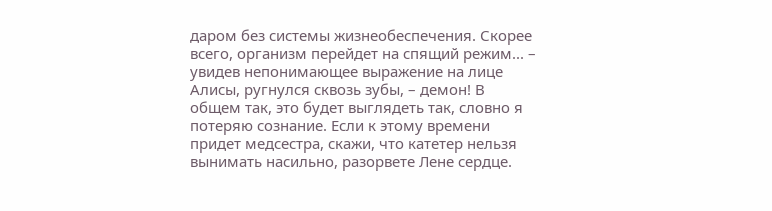даром без системы жизнеобеспечения. Скорее всего, организм перейдет на спящий режим... – увидев непонимающее выражение на лице Алисы, ругнулся сквозь зубы, – демон! В общем так, это будет выглядеть так, словно я потеряю сознание. Если к этому времени придет медсестра, скажи, что катетер нельзя вынимать насильно, разорвете Лене сердце.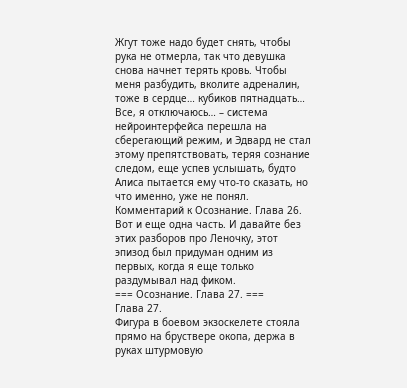Жгут тоже надо будет снять, чтобы рука не отмерла, так что девушка снова начнет терять кровь. Чтобы меня разбудить, вколите адреналин, тоже в сердце… кубиков пятнадцать… Все, я отключаюсь… – система нейроинтерфейса перешла на сберегающий режим, и Эдвард не стал этому препятствовать, теряя сознание следом, еще успев услышать, будто Алиса пытается ему что-то сказать, но что именно, уже не понял.
Комментарий к Осознание. Глава 26. Вот и еще одна часть. И давайте без этих разборов про Леночку, этот эпизод был придуман одним из первых, когда я еще только раздумывал над фиком.
=== Осознание. Глава 27. ===
Глава 27.
Фигура в боевом экзоскелете стояла прямо на бруствере окопа, держа в руках штурмовую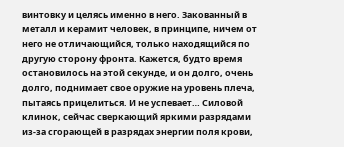винтовку и целясь именно в него. Закованный в металл и керамит человек, в принципе, ничем от него не отличающийся, только находящийся по другую сторону фронта. Кажется, будто время остановилось на этой секунде, и он долго, очень долго, поднимает свое оружие на уровень плеча, пытаясь прицелиться. И не успевает… Силовой клинок, сейчас сверкающий яркими разрядами из-за сгорающей в разрядах энергии поля крови,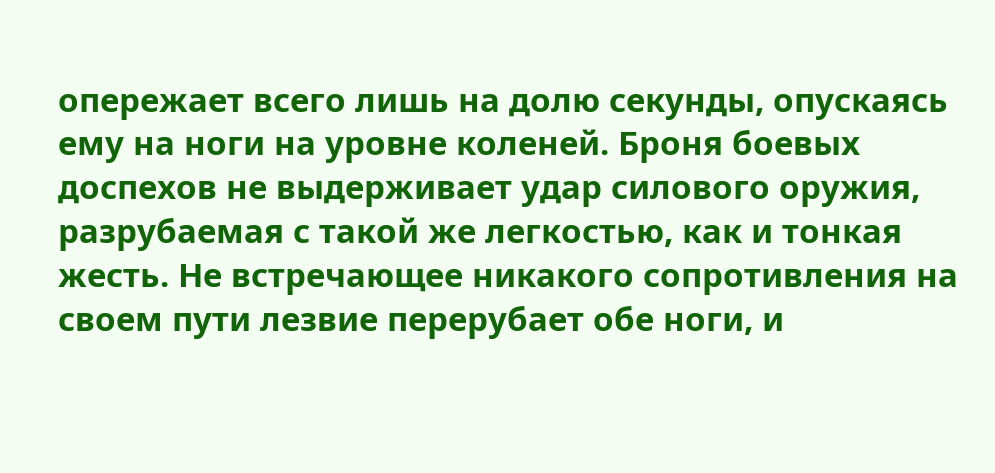опережает всего лишь на долю секунды, опускаясь ему на ноги на уровне коленей. Броня боевых доспехов не выдерживает удар силового оружия, разрубаемая с такой же легкостью, как и тонкая жесть. Не встречающее никакого сопротивления на своем пути лезвие перерубает обе ноги, и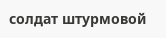солдат штурмовой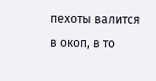пехоты валится в окоп, в то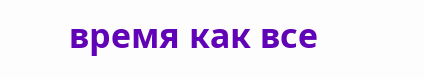время как все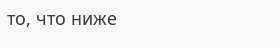то, что ниже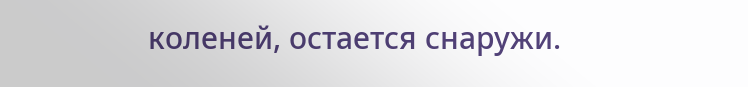коленей, остается снаружи.